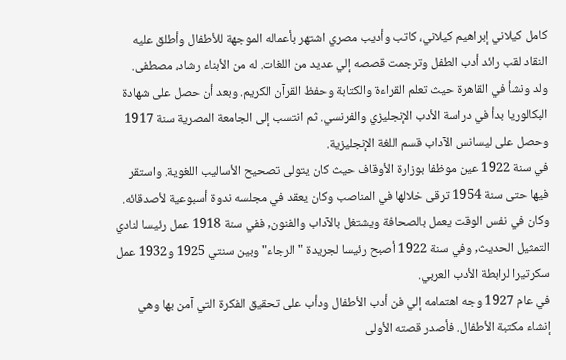كامل كيلاني إبراهيم كيلاني، كاتب وأديب مصري اشتهر بأعماله الموجهة للأطفال وأطلق عليه النقاد لقب رائد أدب الطفل وترجمت قصصه إلي عديد من اللغات. له من الأبناء رشاد، مصطفى.
ولد ونشأ في القاهرة حيث تعلم القراءة والكتابة وحفظ القرآن الكريم. وبعد أن حصل على شهادة البكالوريا بدأ في دراسة الأدب الإنجليزي والفرنسي. ثم انتسب إلى الجامعة المصرية سنة 1917 وحصل على ليسانس الآداب قسم اللغة الإنجليزية.
في سنة 1922 عين موظفا بوزارة الأوقاف حيث كان يتولى تصحيح الأساليب اللغوية. واستقر فيها حتى سنة 1954 ترقى خلالها في المناصب وكان يعقد في مجلسه ندوة أسبوعية لأصدقائه. وكان في نفس الوقت يعمل بالصحافة ويشتغل بالآداب والفنون, ففي سنة 1918 عمل رئيسا لنادي التمثيل الحديث, وفي سنة 1922 أصبح رئيسا لجريدة "الرجاء" وبين سنتي 1925 و1932 عمل سكرتيرا لرابطة الأدب العربي.
في عام 1927 وجه اهتمامه إلي فن أدب الأطفال ودأب على تحقيق الفكرة التي آمن بها وهي إنشاء مكتبة الأطفال. فأصدر قصته الأولى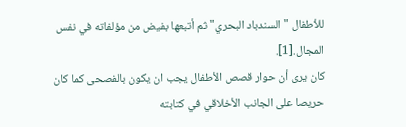للأطفال "السندباد البحري" ثم أتبعها بفيض من مؤلفاته في نفس المجال.[1].
كان يرى أن حوار قصص الأطفال يجب ان يكون بالفصحى كما كان حريصا على الجانب الأخلاقي في كتابته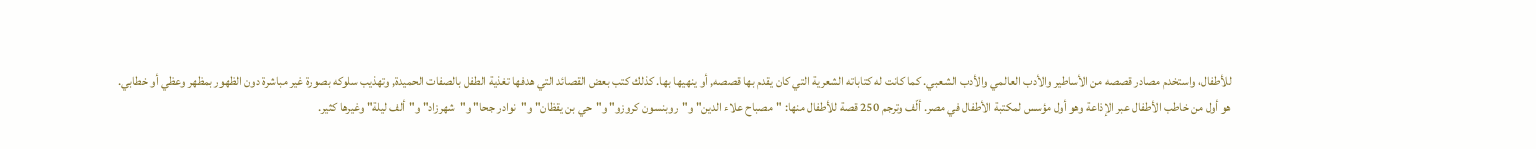للأطفال، واستخدم مصادر قصصه من الأساطير والأدب العالمي والأدب الشعبي. كما كانت له كتاباته الشعرية التي كان يقدم بها قصصه, أو ينهيها بها. كذلك كتب بعض القصائد التي هدفها تغذية الطفل بالصفات الحميدة, وتهذيب سلوكه بصورة غير مباشرة دون الظهور بمظهر وعظي أو خطابي.
هو أول من خاطب الأطفال عبر الإذاعة وهو أول مؤسس لمكتبة الأطفال في مصر. ألّف وترجم 250 قصة للأطفال منها: "مصباح علاء الدين" و"روبنسون كروزو" و"حي بن يقظان" و"نوادر جحا" و"شهرزاد" و"ألف ليلة" وغيرها كثير.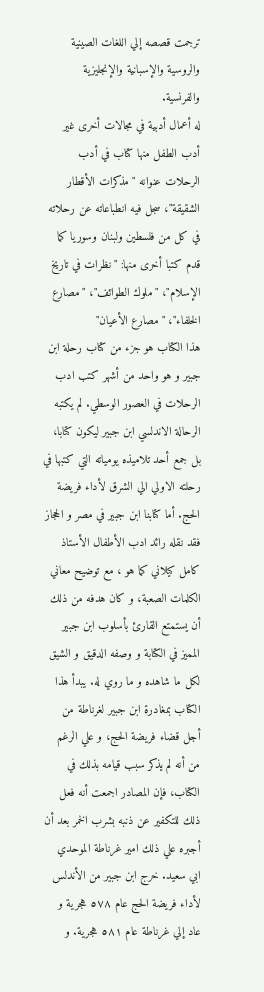ترجمت قصصه إلي اللغات الصينية والروسية والإسبانية والإنجليزية والفرنسية.
له أعمال أدبية في مجالات أخرى غير أدب الطفل منها كتاب في أدب الرحلات عنوانه "مذكرات الأقطار الشقيقة"، سجل فيه انطباعاته عن رحلاته في كل من فلسطين ولبنان وسوريا كما قدم كتبا أخرى منها: "نظرات في تاريخ الإسلام"، "ملوك الطوائف"، "مصارع الخلفاء"، "مصارع الأعيان"
هذا الكتاب هو جزء من كتاب رحلة ابن جبير و هو واحد من أشهر كتب ادب الرحلات في العصور الوسطي. لم يكتبه الرحالة الاندلسي ابن جبير ليكون كتابا، بل جمع أحد تلاميذه يومياته التي كتبها في رحلته الاولي الي الشرق لأداء فريضة الحج. أما كتابنا ابن جبير في مصر و الحجاز فقد نقله رائد ادب الأطفال الأستاذ كامل كيلاني كما هو ، مع توضيح معاني الكلمات الصعبة، و كان هدفه من ذلك أن يستمتع القارئ بأسلوب ابن جبير المميز في الكتابة و وصفه الدقيق و الشيق لكل ما شاهده و ما روي له. يبدأ هذا الكتاب بمغادرة ابن جبير لغرناطة من أجل قضاء فريضة الحج، و علي الرغم من أنه لم يذكر سبب قيامه بذلك في الكتاب، فإن المصادر اجمعت أنه فعل ذلك للتكفير عن ذنبه بشرب الخمر بعد أن أجبره علي ذلك امير غرناطة الموحدي ابي سعيد. خرج ابن جبير من الأندلس لأداء فريضة الحج عام ٥٧٨ هجرية و عاد إلي غرناطة عام ٥٨١ هجرية. و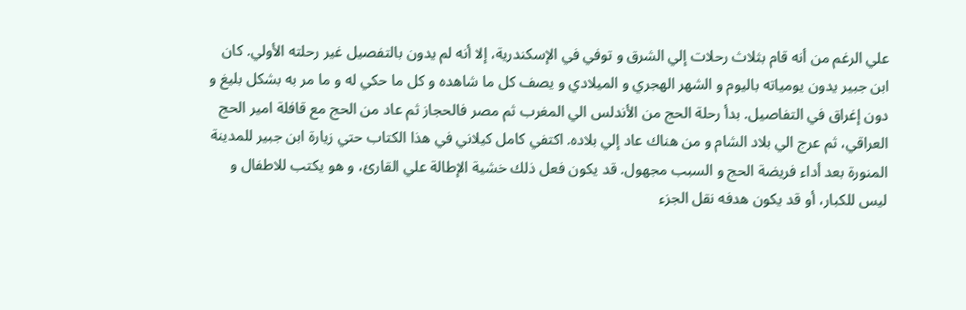علي الرغم من أنه قام بثلاث رحلات إلي الشرق و توفي في الإسكندرية، إلا أنه لم يدون بالتفصيل غير رحلته الأولي. كان ابن جبير يدون يومياته باليوم و الشهر الهجري و الميلادي و يصف كل ما شاهده و كل ما حكي له و ما مر به بشكل بليغ و دون إغراق في التفاصيل. بدأ رحلة الحج من الأندلس الي المغرب ثم مصر فالحجاز ثم عاد من الحج مع قافلة امير الحج العراقي، ثم عرج الي بلاد الشام و من هناك عاد إلي بلاده. اكتفي كامل كيلاني في هذا الكتاب حتي زيارة ابن جبير للمدينة المنورة بعد أداء فريضة الحج و السبب مجهول. قد يكون فعل ذلك خشية الإطالة علي القارئ، و هو يكتب للاطفال و ليس للكبار، أو قد يكون هدفه نقل الجزء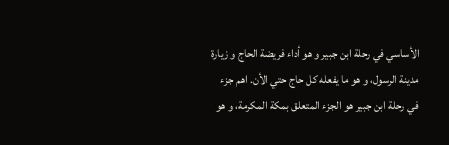الأساسي في رحلة ابن جبير و هو أداء فريضة الحاج و زيارة مدينة الرسول، و هو ما يفعله كل حاج حتي الأن. اهم جزء في رحلة ابن جبير هو الجزء المتعلق بمكة المكرمة، و هو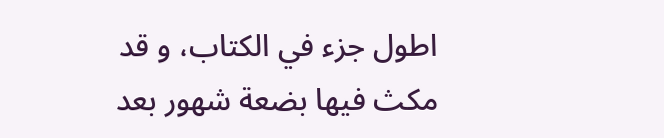اطول جزء في الكتاب، و قد مكث فيها بضعة شهور بعد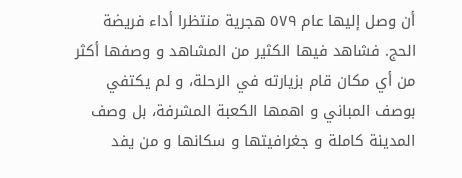أن وصل إليها عام ٥٧٩ هجرية منتظرا أداء فريضة الحج. فشاهد فيها الكثير من المشاهد و وصفها أكثر من أي مكان قام بزيارته في الرحلة، و لم يكتفي بوصف المباني و اهمها الكعبة المشرفة، بل وصف المدينة كاملة و جغرافيتها و سكانها و من يفد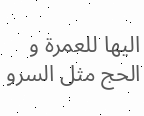اليها للعمرة و الحج مثل السرو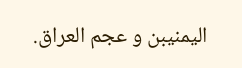اليمنيبن و عجم العراق.